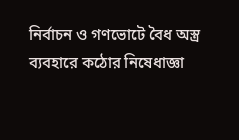নির্বাচন ও গণভোটে বৈধ অস্ত্র ব্যবহারে কঠোর নিষেধাজ্ঞা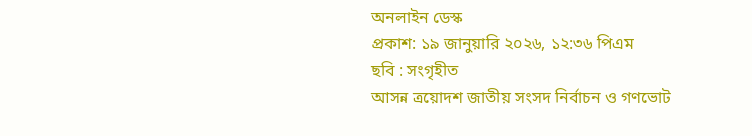অনলাইন ডেস্ক
প্রকাশ: ১৯ জানুয়ারি ২০২৬, ১২:৩৬ পিএম
ছবি : সংগৃহীত
আসন্ন ত্রয়োদশ জাতীয় সংসদ নির্বাচন ও গণভোট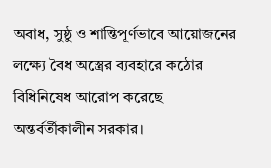অবাধ, সুষ্ঠু ও শান্তিপূর্ণভাবে আয়োজনের লক্ষ্যে বৈধ অস্ত্রের ব্যবহারে কঠোর বিধিনিষেধ আরোপ করেছে অন্তর্বর্তীকালীন সরকার।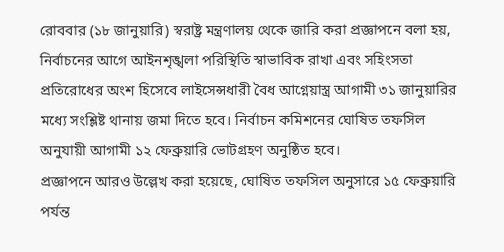রোববার (১৮ জানুয়ারি) স্বরাষ্ট্র মন্ত্রণালয় থেকে জারি করা প্রজ্ঞাপনে বলা হয়, নির্বাচনের আগে আইনশৃঙ্খলা পরিস্থিতি স্বাভাবিক রাখা এবং সহিংসতা প্রতিরোধের অংশ হিসেবে লাইসেন্সধারী বৈধ আগ্নেয়াস্ত্র আগামী ৩১ জানুয়ারির মধ্যে সংশ্লিষ্ট থানায় জমা দিতে হবে। নির্বাচন কমিশনের ঘোষিত তফসিল অনুযায়ী আগামী ১২ ফেব্রুয়ারি ভোটগ্রহণ অনুষ্ঠিত হবে।
প্রজ্ঞাপনে আরও উল্লেখ করা হয়েছে, ঘোষিত তফসিল অনুসারে ১৫ ফেব্রুয়ারি পর্যন্ত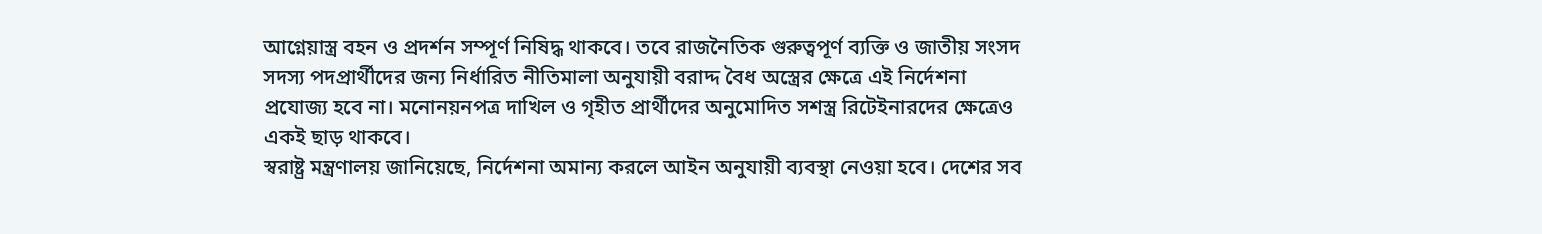আগ্নেয়াস্ত্র বহন ও প্রদর্শন সম্পূর্ণ নিষিদ্ধ থাকবে। তবে রাজনৈতিক গুরুত্বপূর্ণ ব্যক্তি ও জাতীয় সংসদ সদস্য পদপ্রার্থীদের জন্য নির্ধারিত নীতিমালা অনুযায়ী বরাদ্দ বৈধ অস্ত্রের ক্ষেত্রে এই নির্দেশনা প্রযোজ্য হবে না। মনোনয়নপত্র দাখিল ও গৃহীত প্রার্থীদের অনুমোদিত সশস্ত্র রিটেইনারদের ক্ষেত্রেও একই ছাড় থাকবে।
স্বরাষ্ট্র মন্ত্রণালয় জানিয়েছে, নির্দেশনা অমান্য করলে আইন অনুযায়ী ব্যবস্থা নেওয়া হবে। দেশের সব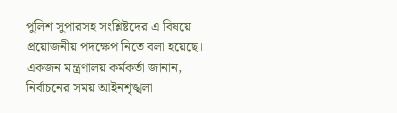পুলিশ সুপারসহ সংশ্লিষ্টদের এ বিষয়ে প্রয়োজনীয় পদক্ষেপ নিতে বলা হয়েছে।
একজন মন্ত্রণালয় কর্মকর্তা জানান, নির্বাচনের সময় আইনশৃঙ্খলা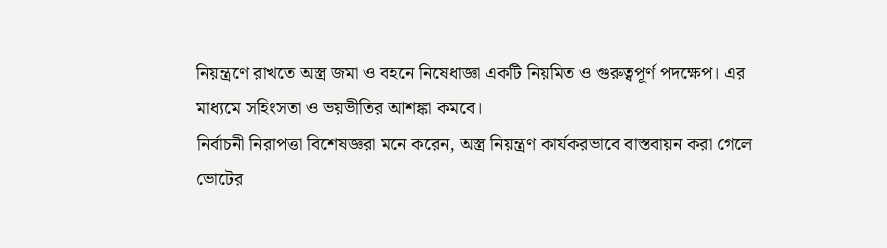নিয়ন্ত্রণে রাখতে অস্ত্র জমা ও বহনে নিষেধাজ্ঞা একটি নিয়মিত ও গুরুত্বপূর্ণ পদক্ষেপ। এর মাধ্যমে সহিংসতা ও ভয়ভীতির আশঙ্কা কমবে।
নির্বাচনী নিরাপত্তা বিশেষজ্ঞরা মনে করেন, অস্ত্র নিয়ন্ত্রণ কার্যকরভাবে বাস্তবায়ন করা গেলে ভোটের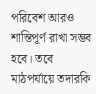পরিবেশ আরও শান্তিপূর্ণ রাখা সম্ভব হবে। তবে মাঠপর্যায়ে তদারকি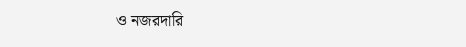ও নজরদারি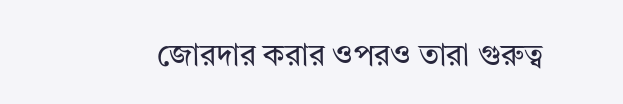জোরদার করার ওপরও তারা গুরুত্ব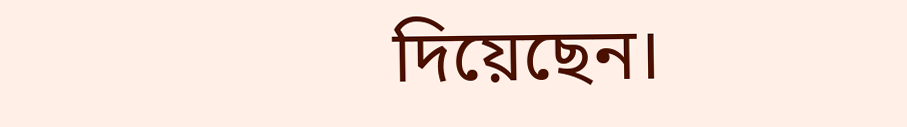দিয়েছেন।